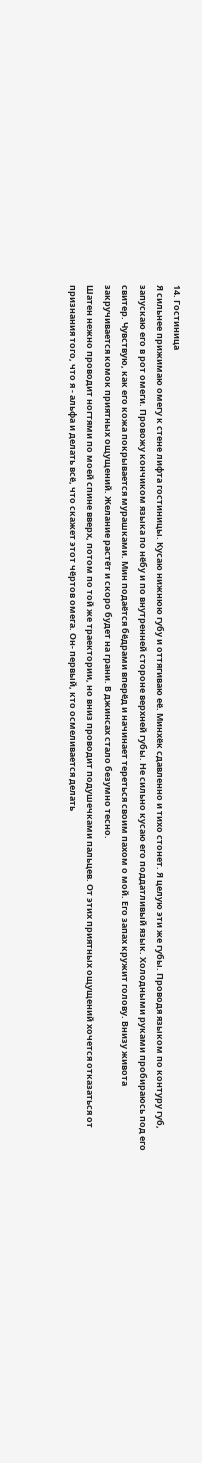14. Гостиница
Я сильнее прижимаю омегу к стене лифта гостиницы. Кусаю нижнюю губу и оттягиваю её. Минхёк сдавленно и тихо стонет. Я целую эти же губы. Проводя языком по контуру губ, запускаю его в рот омеги. Провожу кончиком языка по нёбу и по внутренней стороне верхней губы. Не сильно кусаю его поддатливый язык. Холодными руками пробираюсь под его свитер. Чувствую, как его кожа покрывается мурашками. Мин подаётся бёдрами вперёд и начинает тереться своим пахом о мой. Его запах кружит голову. Внизу живота закручивается комок приятных ощущений. Желание растёт и скоро будет на грани. В джинсах стало безумно тесно.
Шатен нежно проводит ногтями по моей спине вверх, потом по той же траектории, но вниз проводит подушечками пальцев. От этих приятных ощущений хочется отказаться от признания того, что я - альфа и делать всё, что скажет этот чёртов омега. Он- первый, кто осмеливается делать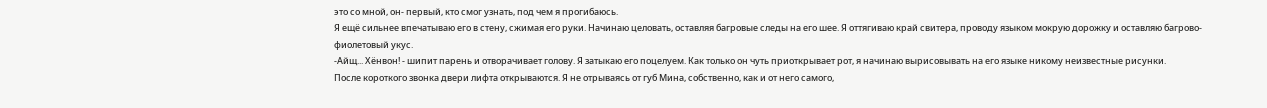это со мной, он- первый, кто смог узнать, под чем я прогибаюсь.
Я ещё сильнее впечатываю его в стену, сжимая его руки. Начинаю целовать, оставляя багровые следы на его шее. Я оттягиваю край свитера, проводу языком мокрую дорожку и оставляю багрово-фиолетовый укус.
-Айщ... Хёнвон! - шипит парень и отворачивает голову. Я затыкаю его поцелуем. Как только он чуть приоткрывает рот, я начинаю вырисовывать на его языке никому неизвестные рисунки.
После короткого звонка двери лифта открываются. Я не отрываясь от губ Мина, собственно, как и от него самого,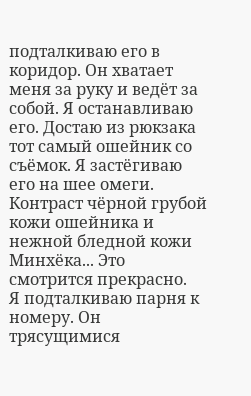подталкиваю его в коридор. Он хватает меня за руку и ведёт за собой. Я останавливаю его. Достаю из рюкзака тот самый ошейник со съёмок. Я застёгиваю его на шее омеги. Контраст чёрной грубой кожи ошейника и нежной бледной кожи Минхёка... Это смотрится прекрасно.
Я подталкиваю парня к номеру. Он трясущимися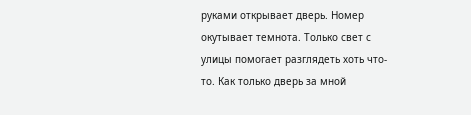руками открывает дверь. Номер окутывает темнота. Только свет с улицы помогает разглядеть хоть что-то. Как только дверь за мной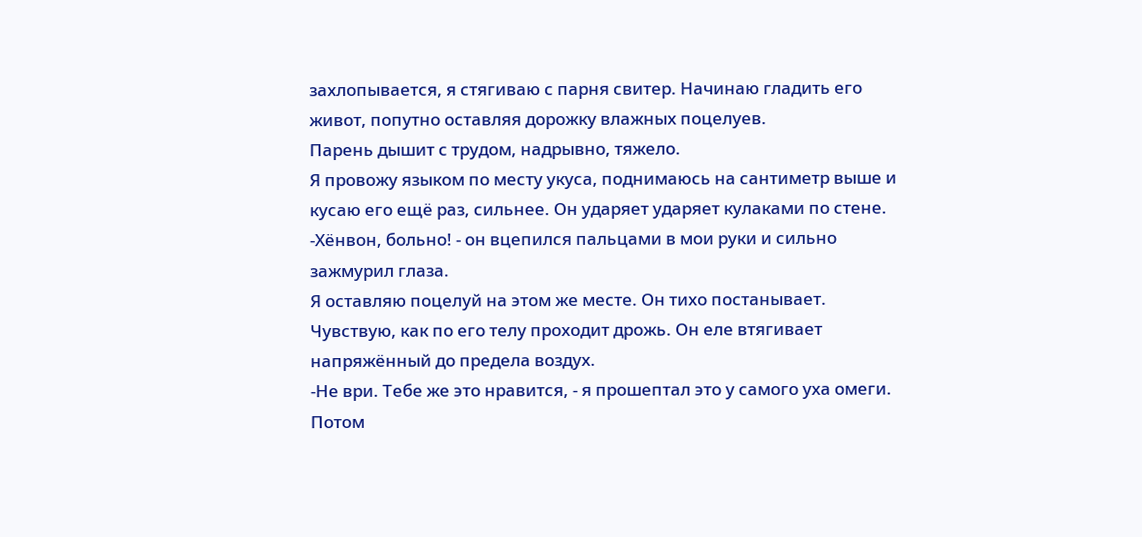захлопывается, я стягиваю с парня свитер. Начинаю гладить его живот, попутно оставляя дорожку влажных поцелуев.
Парень дышит с трудом, надрывно, тяжело.
Я провожу языком по месту укуса, поднимаюсь на сантиметр выше и кусаю его ещё раз, сильнее. Он ударяет ударяет кулаками по стене.
-Хёнвон, больно! - он вцепился пальцами в мои руки и сильно зажмурил глаза.
Я оставляю поцелуй на этом же месте. Он тихо постанывает. Чувствую, как по его телу проходит дрожь. Он еле втягивает напряжённый до предела воздух.
-Не ври. Тебе же это нравится, - я прошептал это у самого уха омеги. Потом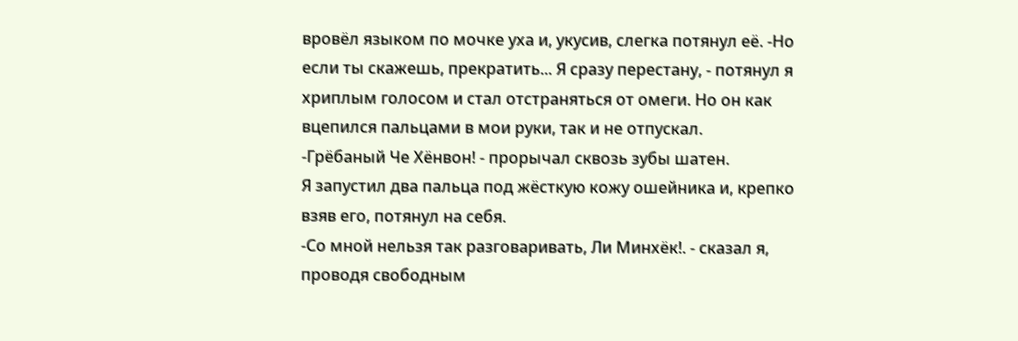вровёл языком по мочке уха и, укусив, слегка потянул её. -Но если ты скажешь, прекратить... Я сразу перестану, - потянул я хриплым голосом и стал отстраняться от омеги. Но он как вцепился пальцами в мои руки, так и не отпускал.
-Грёбаный Че Хёнвон! - прорычал сквозь зубы шатен.
Я запустил два пальца под жёсткую кожу ошейника и, крепко взяв его, потянул на себя.
-Со мной нельзя так разговаривать, Ли Минхёк!. - сказал я, проводя свободным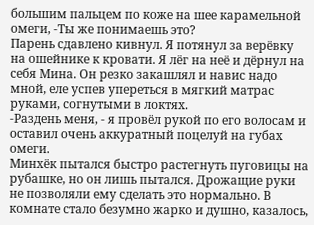большим пальцем по коже на шее карамельной омеги, -Ты же понимаешь это?
Парень сдавлено кивнул. Я потянул за верёвку на ошейнике к кровати. Я лёг на неё и дёрнул на себя Мина. Он резко закашлял и навис надо мной, еле успев упереться в мягкий матрас руками, согнутыми в локтях.
-Раздень меня, - я провёл рукой по его волосам и оставил очень аккуратный поцелуй на губах омеги.
Минхёк пытался быстро растегнуть пуговицы на рубашке, но он лишь пытался. Дрожащие руки не позволяли ему сделать это нормально. В комнате стало безумно жарко и душно, казалось,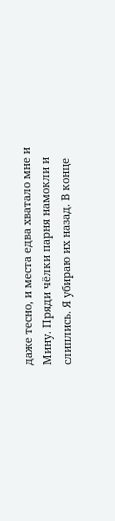даже тесно, и места едва хватало мне и Мину. Пряди чёлки парня намокли и слиплись. Я убираю их назад. В конце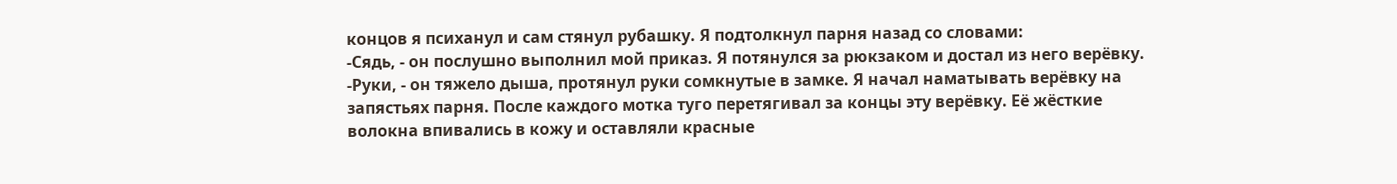концов я психанул и сам стянул рубашку. Я подтолкнул парня назад со словами:
-Сядь, - он послушно выполнил мой приказ. Я потянулся за рюкзаком и достал из него верёвку. -Руки, - он тяжело дыша, протянул руки сомкнутые в замке. Я начал наматывать верёвку на запястьях парня. После каждого мотка туго перетягивал за концы эту верёвку. Её жёсткие волокна впивались в кожу и оставляли красные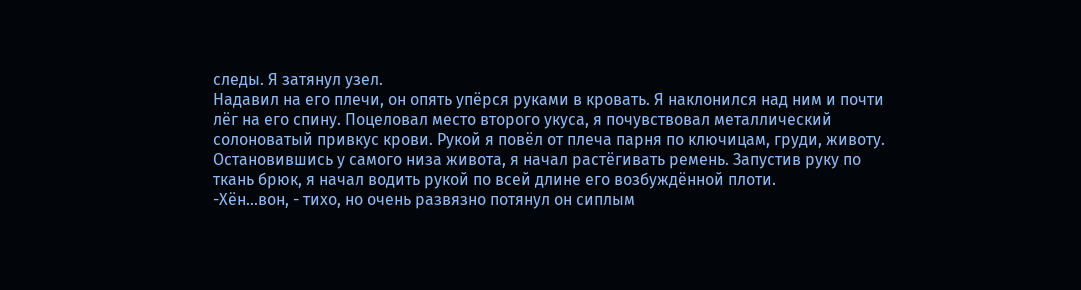следы. Я затянул узел.
Надавил на его плечи, он опять упёрся руками в кровать. Я наклонился над ним и почти лёг на его спину. Поцеловал место второго укуса, я почувствовал металлический солоноватый привкус крови. Рукой я повёл от плеча парня по ключицам, груди, животу. Остановившись у самого низа живота, я начал растёгивать ремень. Запустив руку по ткань брюк, я начал водить рукой по всей длине его возбуждённой плоти.
-Хён...вон, - тихо, но очень развязно потянул он сиплым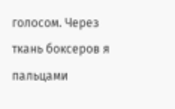голосом. Через ткань боксеров я пальцами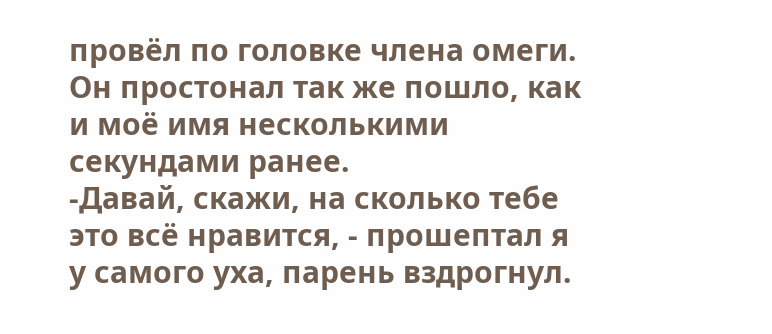провёл по головке члена омеги. Он простонал так же пошло, как и моё имя несколькими секундами ранее.
-Давай, скажи, на сколько тебе это всё нравится, - прошептал я у самого уха, парень вздрогнул.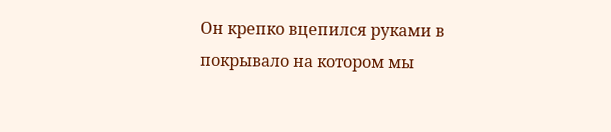Он крепко вцепился руками в покрывало на котором мы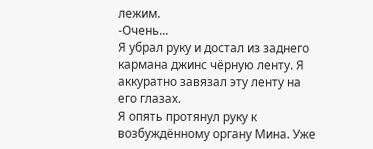лежим.
-Очень...
Я убрал руку и достал из заднего кармана джинс чёрную ленту. Я аккуратно завязал эту ленту на его глазах.
Я опять протянул руку к возбуждённому органу Мина. Уже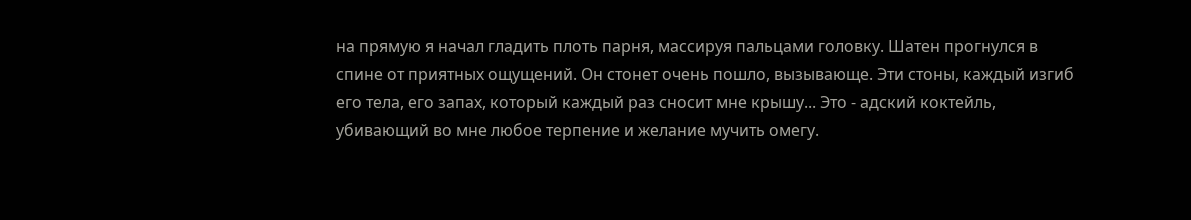на прямую я начал гладить плоть парня, массируя пальцами головку. Шатен прогнулся в спине от приятных ощущений. Он стонет очень пошло, вызывающе. Эти стоны, каждый изгиб его тела, его запах, который каждый раз сносит мне крышу... Это - адский коктейль, убивающий во мне любое терпение и желание мучить омегу.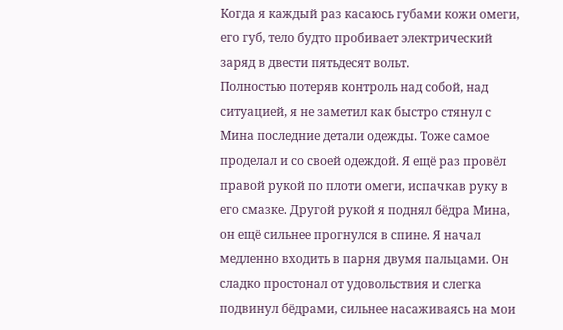Когда я каждый раз касаюсь губами кожи омеги, его губ, тело будто пробивает электрический заряд в двести пятьдесят вольт.
Полностью потеряв контроль над собой, над ситуацией, я не заметил как быстро стянул с Мина последние детали одежды. Тоже самое проделал и со своей одеждой. Я ещё раз провёл правой рукой по плоти омеги, испачкав руку в его смазке. Другой рукой я поднял бёдра Мина, он ещё сильнее прогнулся в спине. Я начал медленно входить в парня двумя пальцами. Он сладко простонал от удовольствия и слегка подвинул бёдрами, сильнее насаживаясь на мои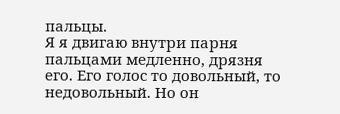пальцы.
Я я двигаю внутри парня пальцами медленно, дрязня его. Его голос то довольный, то недовольный. Но он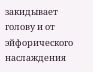закидывает голову и от эйфорического наслаждения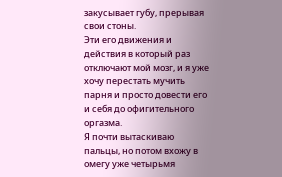закусывает губу, прерывая свои стоны.
Эти его движения и действия в который раз отключают мой мозг, и я уже хочу перестать мучить парня и просто довести его и себя до офигительного оргазма.
Я почти вытаскиваю пальцы, но потом вхожу в омегу уже четырьмя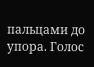пальцами до упора. Голос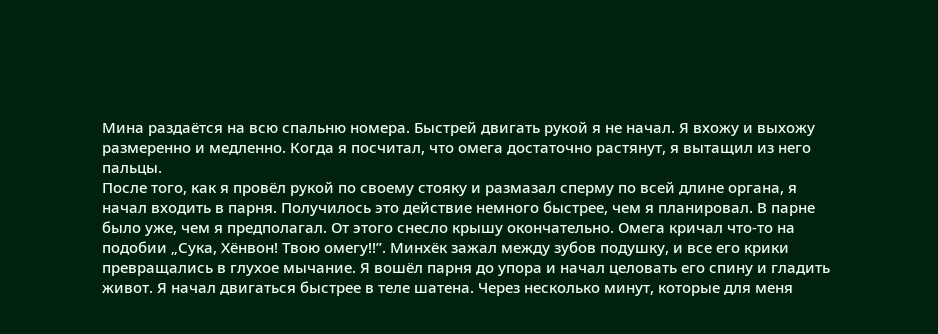Мина раздаётся на всю спальню номера. Быстрей двигать рукой я не начал. Я вхожу и выхожу размеренно и медленно. Когда я посчитал, что омега достаточно растянут, я вытащил из него пальцы.
После того, как я провёл рукой по своему стояку и размазал сперму по всей длине органа, я начал входить в парня. Получилось это действие немного быстрее, чем я планировал. В парне было уже, чем я предполагал. От этого снесло крышу окончательно. Омега кричал что-то на подобии „Сука, Хёнвон! Твою омегу!!”. Минхёк зажал между зубов подушку, и все его крики превращались в глухое мычание. Я вошёл парня до упора и начал целовать его спину и гладить живот. Я начал двигаться быстрее в теле шатена. Через несколько минут, которые для меня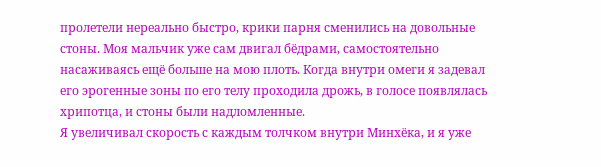пролетели нереально быстро, крики парня сменились на довольные стоны. Моя мальчик уже сам двигал бёдрами, самостоятельно насаживаясь ещё больше на мою плоть. Когда внутри омеги я задевал его эрогенные зоны по его телу проходила дрожь, в голосе появлялась хрипотца, и стоны были надломленные.
Я увеличивал скорость с каждым толчком внутри Минхёка, и я уже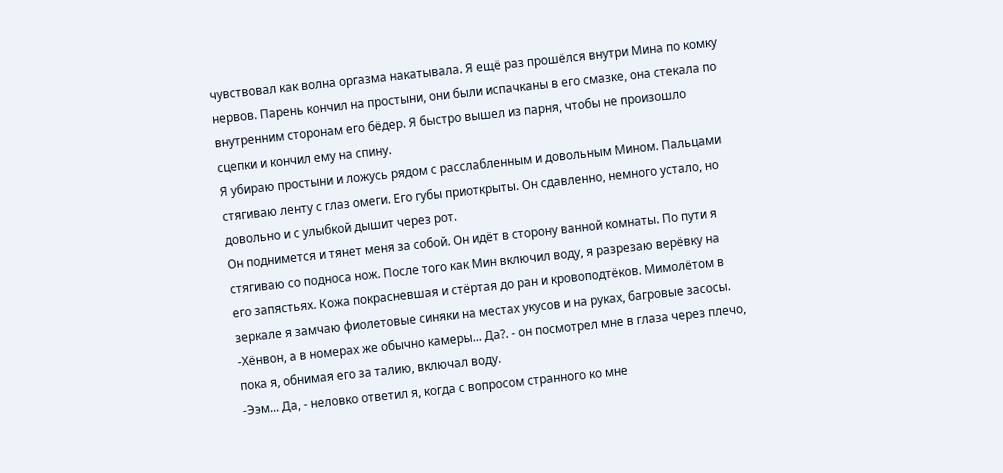чувствовал как волна оргазма накатывала. Я ещё раз прошёлся внутри Мина по комку нервов. Парень кончил на простыни, они были испачканы в его смазке, она стекала по внутренним сторонам его бёдер. Я быстро вышел из парня, чтобы не произошло сцепки и кончил ему на спину.
Я убираю простыни и ложусь рядом с расслабленным и довольным Мином. Пальцами стягиваю ленту с глаз омеги. Его губы приоткрыты. Он сдавленно, немного устало, но довольно и с улыбкой дышит через рот.
Он поднимется и тянет меня за собой. Он идёт в сторону ванной комнаты. По пути я стягиваю со подноса нож. После того как Мин включил воду, я разрезаю верёвку на его запястьях. Кожа покрасневшая и стёртая до ран и кровоподтёков. Мимолётом в зеркале я замчаю фиолетовые синяки на местах укусов и на руках, багровые засосы.
-Хёнвон, а в номерах же обычно камеры... Да?. - он посмотрел мне в глаза через плечо, пока я, обнимая его за талию, включал воду.
-Ээм... Да, - неловко ответил я, когда с вопросом странного ко мне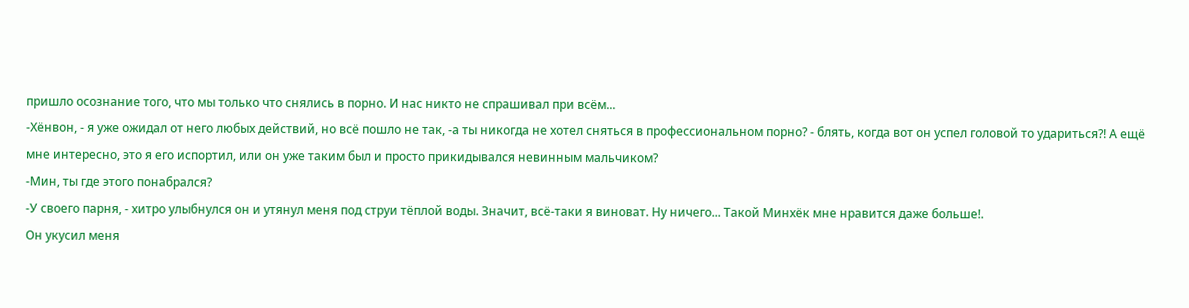пришло осознание того, что мы только что снялись в порно. И нас никто не спрашивал при всём...
-Хёнвон, - я уже ожидал от него любых действий, но всё пошло не так, -а ты никогда не хотел сняться в профессиональном порно? - блять, когда вот он успел головой то удариться?! А ещё мне интересно, это я его испортил, или он уже таким был и просто прикидывался невинным мальчиком?
-Мин, ты где этого понабрался?
-У своего парня, - хитро улыбнулся он и утянул меня под струи тёплой воды. Значит, всё-таки я виноват. Ну ничего... Такой Минхёк мне нравится даже больше!.
Он укусил меня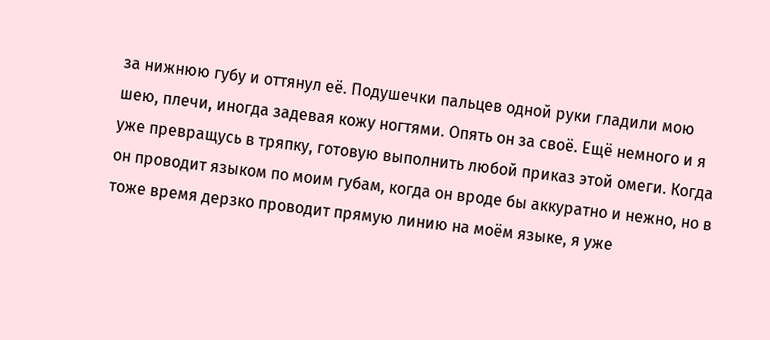за нижнюю губу и оттянул её. Подушечки пальцев одной руки гладили мою шею, плечи, иногда задевая кожу ногтями. Опять он за своё. Ещё немного и я уже превращусь в тряпку, готовую выполнить любой приказ этой омеги. Когда он проводит языком по моим губам, когда он вроде бы аккуратно и нежно, но в тоже время дерзко проводит прямую линию на моём языке, я уже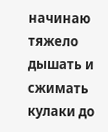начинаю тяжело дышать и сжимать кулаки до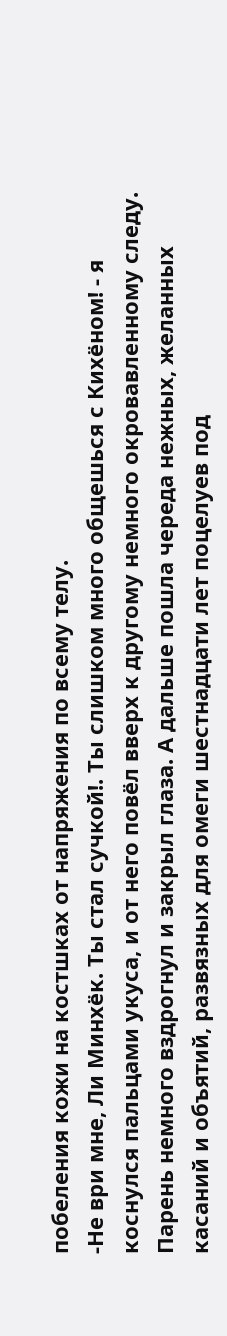побеления кожи на костшках от напряжения по всему телу.
-Не ври мне, Ли Минхёк. Ты стал сучкой!. Ты слишком много общешься с Кихёном! - я коснулся пальцами укуса, и от него повёл вверх к другому немного окровавленному следу. Парень немного вздрогнул и закрыл глаза. А дальше пошла череда нежных, желанных касаний и объятий, развязных для омеги шестнадцати лет поцелуев под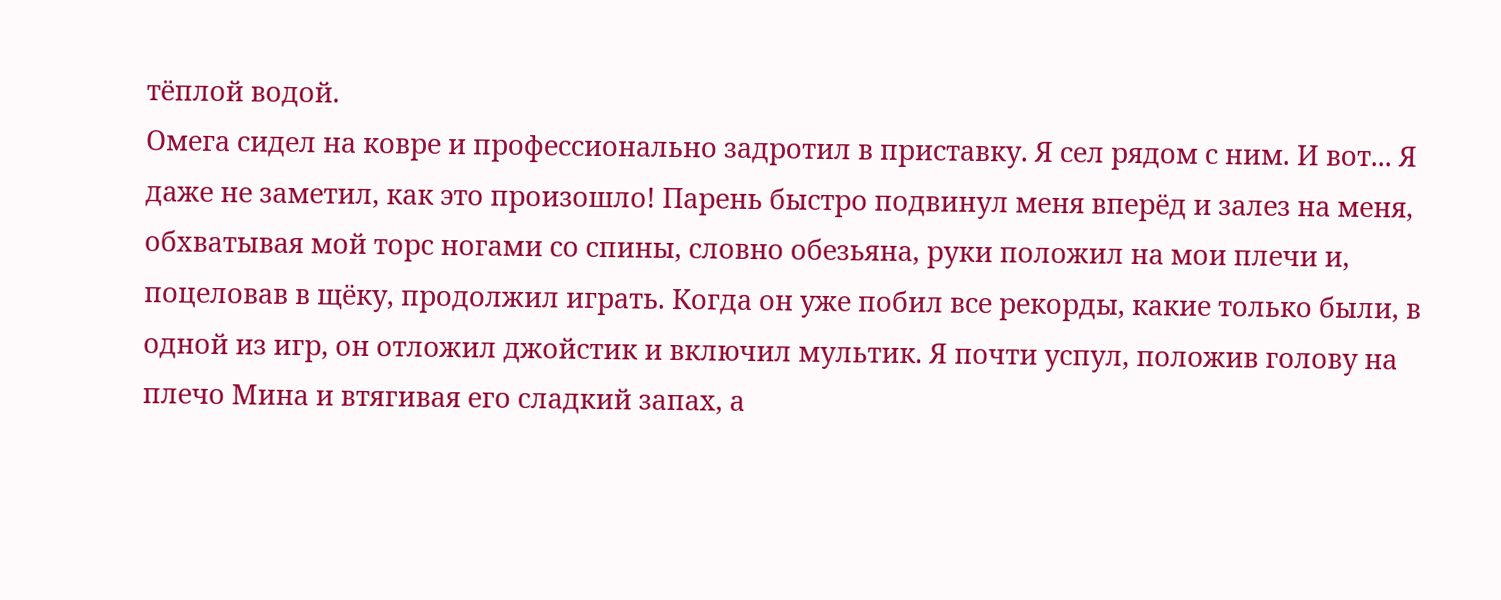тёплой водой.
Омега сидел на ковре и профессионально задротил в приставку. Я сел рядом с ним. И вот... Я даже не заметил, как это произошло! Парень быстро подвинул меня вперёд и залез на меня, обхватывая мой торс ногами со спины, словно обезьяна, руки положил на мои плечи и, поцеловав в щёку, продолжил играть. Когда он уже побил все рекорды, какие только были, в одной из игр, он отложил джойстик и включил мультик. Я почти успул, положив голову на плечо Мина и втягивая его сладкий запах, а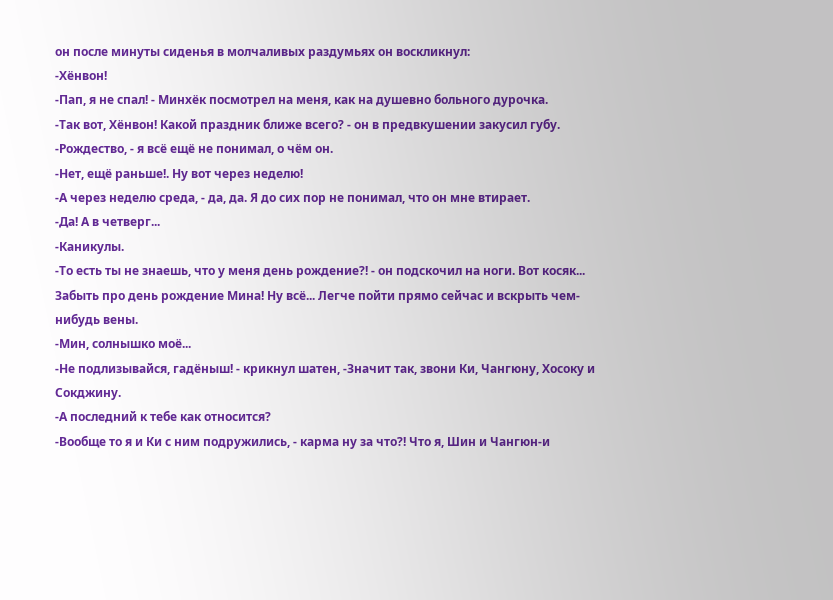он после минуты сиденья в молчаливых раздумьях он воскликнул:
-Хёнвон!
-Пап, я не спал! - Минхёк посмотрел на меня, как на душевно больного дурочка.
-Так вот, Хёнвон! Какой праздник ближе всего? - он в предвкушении закусил губу.
-Рождество, - я всё ещё не понимал, о чём он.
-Нет, ещё раньше!. Ну вот через неделю!
-А через неделю среда, - да, да. Я до сих пор не понимал, что он мне втирает.
-Да! А в четверг...
-Каникулы.
-То есть ты не знаешь, что у меня день рождение?! - он подскочил на ноги. Вот косяк... Забыть про день рождение Мина! Ну всё... Легче пойти прямо сейчас и вскрыть чем-нибудь вены.
-Мин, солнышко моё...
-Не подлизывайся, гадёныш! - крикнул шатен, -Значит так, звони Ки, Чангюну, Хосоку и Сокджину.
-А последний к тебе как относится?
-Вообще то я и Ки с ним подружились, - карма ну за что?! Что я, Шин и Чангюн-и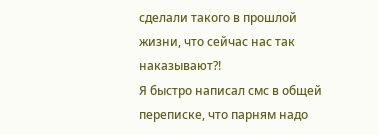сделали такого в прошлой жизни, что сейчас нас так наказывают?!
Я быстро написал смс в общей переписке, что парням надо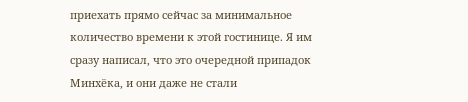приехать прямо сейчас за минимальное количество времени к этой гостинице. Я им сразу написал, что это очередной припадок Минхёка, и они даже не стали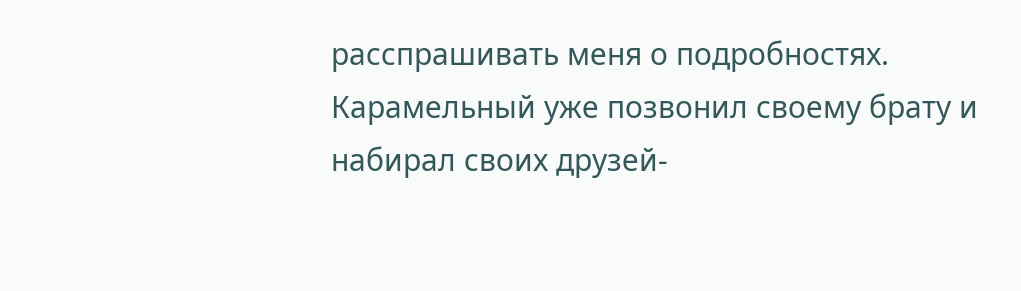расспрашивать меня о подробностях. Карамельный уже позвонил своему брату и набирал своих друзей-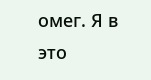омег. Я в это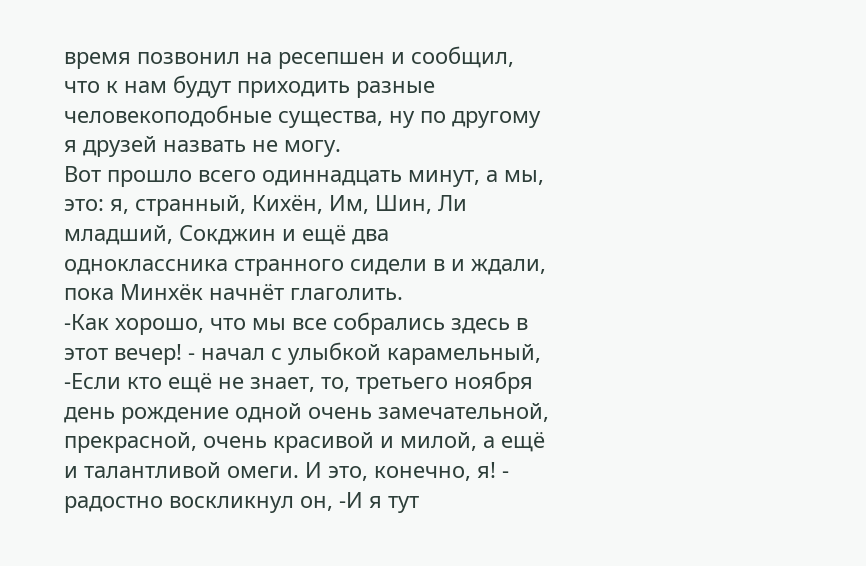время позвонил на ресепшен и сообщил, что к нам будут приходить разные человекоподобные существа, ну по другому я друзей назвать не могу.
Вот прошло всего одиннадцать минут, а мы, это: я, странный, Кихён, Им, Шин, Ли младший, Сокджин и ещё два одноклассника странного сидели в и ждали, пока Минхёк начнёт глаголить.
-Как хорошо, что мы все собрались здесь в этот вечер! - начал с улыбкой карамельный, -Если кто ещё не знает, то, третьего ноября день рождение одной очень замечательной, прекрасной, очень красивой и милой, а ещё и талантливой омеги. И это, конечно, я! - радостно воскликнул он, -И я тут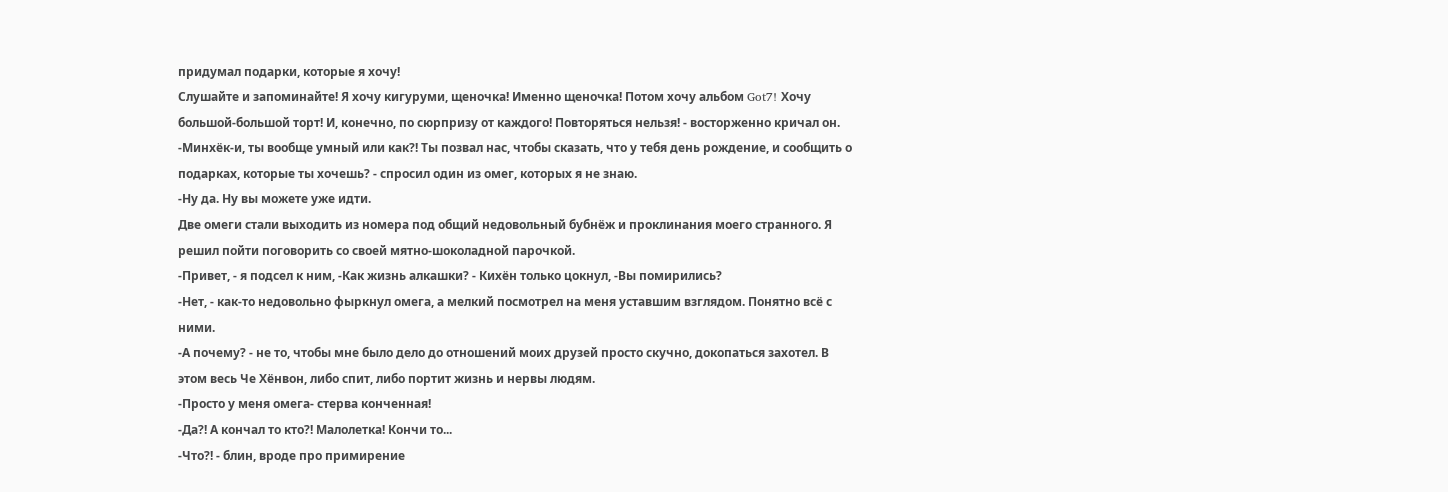придумал подарки, которые я хочу!
Слушайте и запоминайте! Я хочу кигуруми, щеночка! Именно щеночка! Потом хочу альбом Got7! Хочу большой-большой торт! И, конечно, по сюрпризу от каждого! Повторяться нельзя! - восторженно кричал он.
-Минхёк-и, ты вообще умный или как?! Ты позвал нас, чтобы сказать, что у тебя день рождение, и сообщить о подарках, которые ты хочешь? - спросил один из омег, которых я не знаю.
-Ну да. Ну вы можете уже идти.
Две омеги стали выходить из номера под общий недовольный бубнёж и проклинания моего странного. Я решил пойти поговорить со своей мятно-шоколадной парочкой.
-Привет, - я подсел к ним, -Как жизнь алкашки? - Кихён только цокнул, -Вы помирились?
-Нет, - как-то недовольно фыркнул омега, а мелкий посмотрел на меня уставшим взглядом. Понятно всё с ними.
-А почему? - не то, чтобы мне было дело до отношений моих друзей просто скучно, докопаться захотел. В этом весь Че Хёнвон, либо спит, либо портит жизнь и нервы людям.
-Просто у меня омега- стерва конченная!
-Да?! А кончал то кто?! Малолетка! Кончи то...
-Что?! - блин, вроде про примирение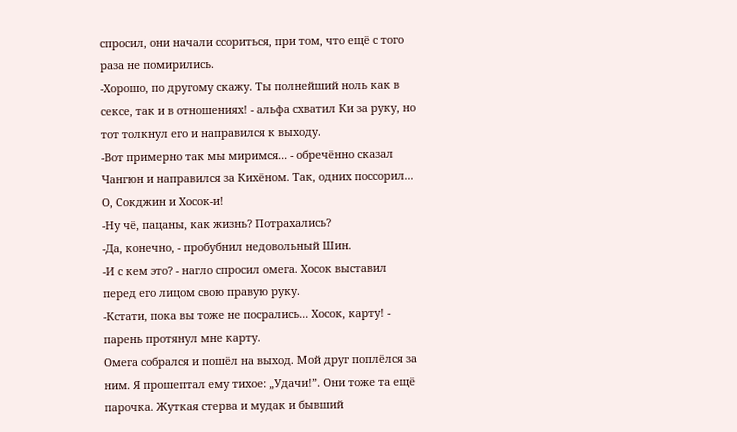спросил, они начали ссориться, при том, что ещё с того раза не помирились.
-Хорошо, по другому скажу. Ты полнейший ноль как в сексе, так и в отношениях! - альфа схватил Ки за руку, но тот толкнул его и направился к выходу.
-Вот примерно так мы миримся... - обречённо сказал Чангюн и направился за Кихёном. Так, одних поссорил... О, Сокджин и Хосок-и!
-Ну чё, пацаны, как жизнь? Потрахались?
-Да, конечно, - пробубнил недовольный Шин.
-И с кем это? - нагло спросил омега. Хосок выставил перед его лицом свою правую руку.
-Кстати, пока вы тоже не посрались... Хосок, карту! - парень протянул мне карту.
Омега собрался и пошёл на выход. Мой друг поплёлся за ним. Я прошептал ему тихое: „Удачи!”. Они тоже та ещё парочка. Жуткая стерва и мудак и бывший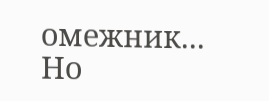омежник... Но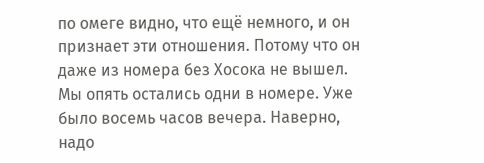по омеге видно, что ещё немного, и он признает эти отношения. Потому что он даже из номера без Хосока не вышел.
Мы опять остались одни в номере. Уже было восемь часов вечера. Наверно, надо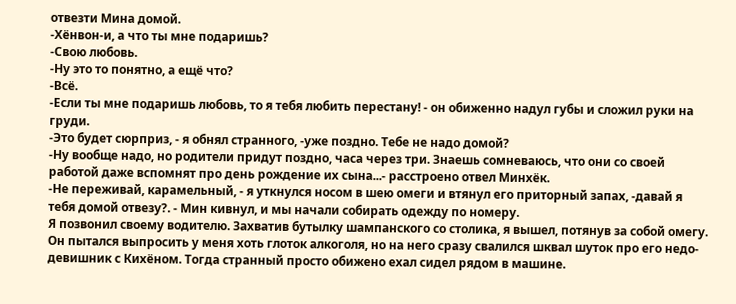отвезти Мина домой.
-Хёнвон-и, а что ты мне подаришь?
-Свою любовь.
-Ну это то понятно, а ещё что?
-Всё.
-Если ты мне подаришь любовь, то я тебя любить перестану! - он обиженно надул губы и сложил руки на груди.
-Это будет сюрприз, - я обнял странного, -уже поздно. Тебе не надо домой?
-Ну вообще надо, но родители придут поздно, часа через три. Знаешь сомневаюсь, что они со своей работой даже вспомнят про день рождение их сына...- расстроено отвел Минхёк.
-Не переживай, карамельный, - я уткнулся носом в шею омеги и втянул его приторный запах, -давай я тебя домой отвезу?. - Мин кивнул, и мы начали собирать одежду по номеру.
Я позвонил своему водителю. Захватив бутылку шампанского со столика, я вышел, потянув за собой омегу. Он пытался выпросить у меня хоть глоток алкоголя, но на него сразу свалился шквал шуток про его недо-девишник с Кихёном. Тогда странный просто обижено ехал сидел рядом в машине.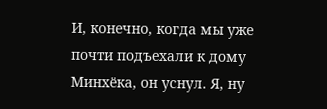И, конечно, когда мы уже почти подъехали к дому Минхёка, он уснул. Я, ну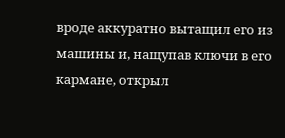вроде аккуратно вытащил его из машины и, нащупав ключи в его кармане, открыл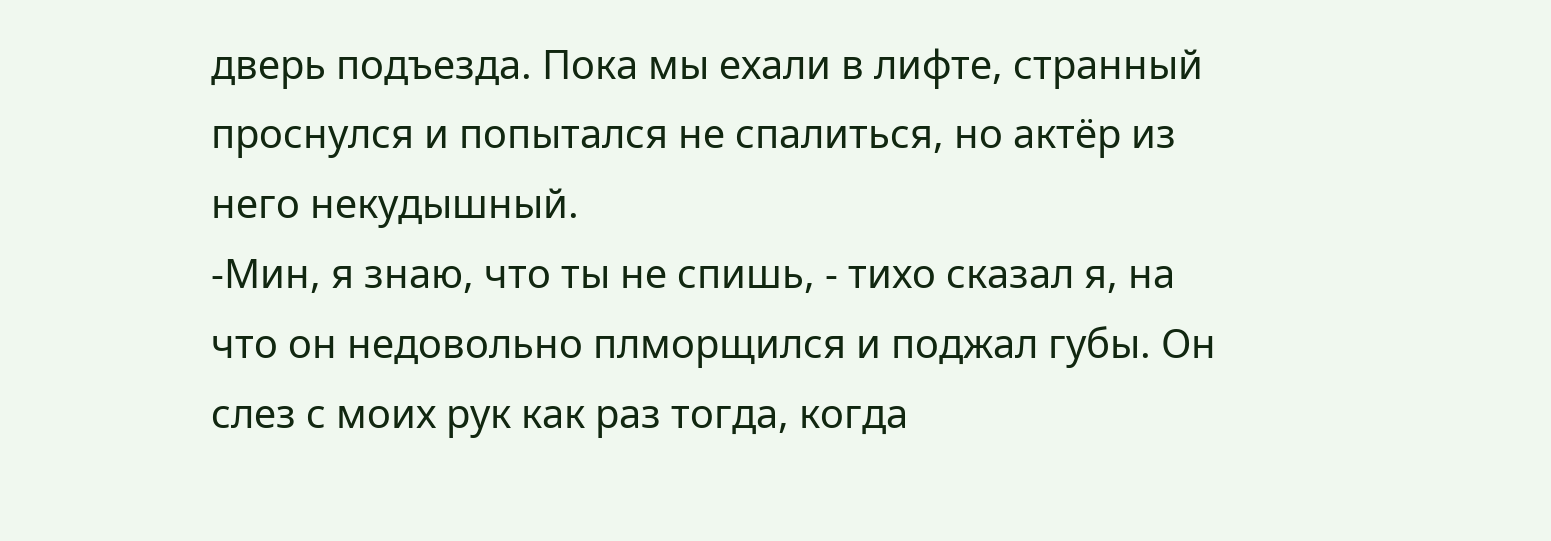дверь подъезда. Пока мы ехали в лифте, странный проснулся и попытался не спалиться, но актёр из него некудышный.
-Мин, я знаю, что ты не спишь, - тихо сказал я, на что он недовольно плморщился и поджал губы. Он слез с моих рук как раз тогда, когда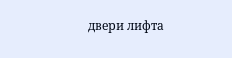двери лифта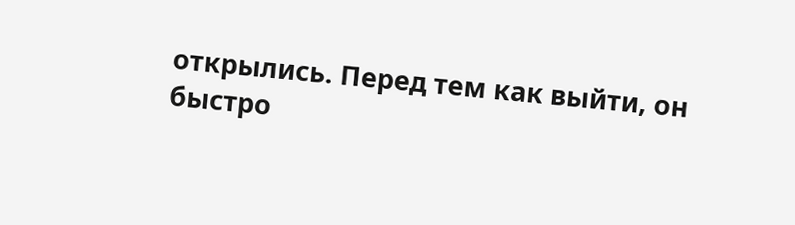открылись. Перед тем как выйти, он быстро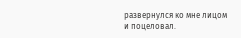развернулся ко мне лицом и поцеловал.